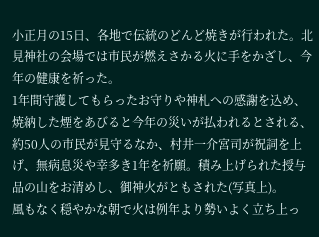小正月の15日、各地で伝統のどんど焼きが行われた。北見神社の会場では市民が燃えさかる火に手をかざし、今年の健康を祈った。
1年間守護してもらったお守りや神札への感謝を込め、焼納した煙をあびると今年の災いが払われるとされる、
約50人の市民が見守るなか、村井一介宮司が祝詞を上げ、無病息災や幸多き1年を祈願。積み上げられた授与品の山をお清めし、御神火がともされた(写真上)。
風もなく穏やかな朝で火は例年より勢いよく立ち上っ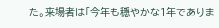た。来場者は「今年も穏やかな1年でありま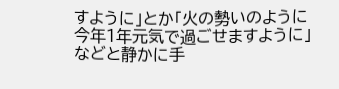すように」とか「火の勢いのように今年1年元気で過ごせますように」などと静かに手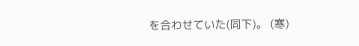を合わせていた(同下)。 (寒)